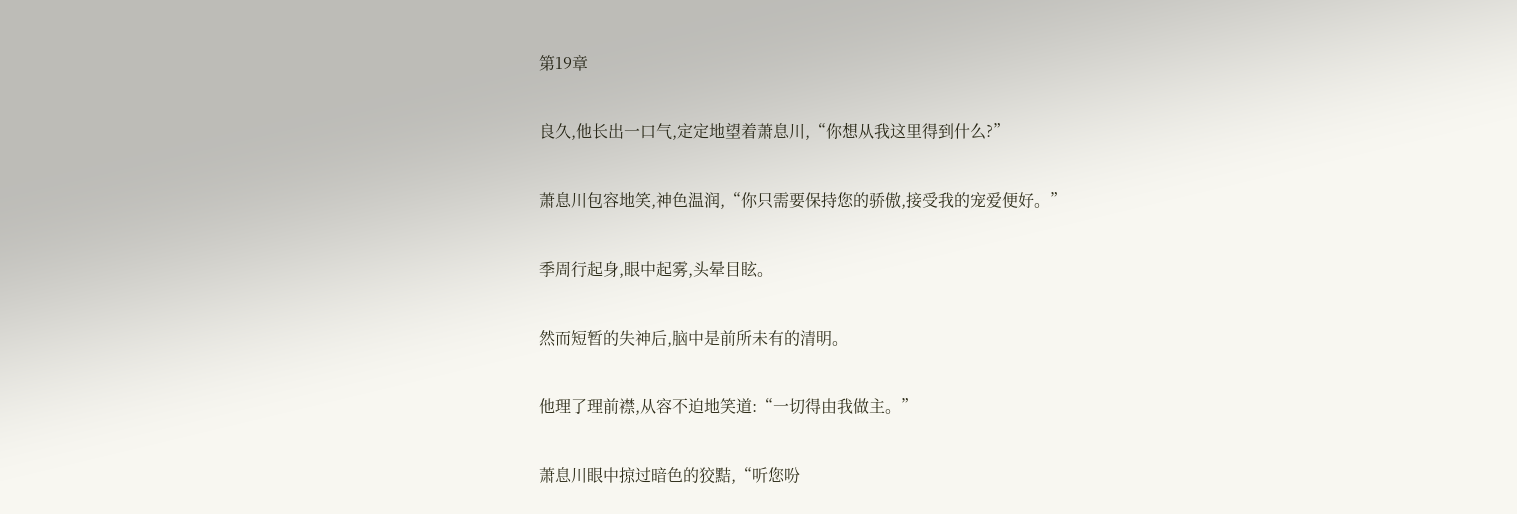第19章

良久,他长出一口气,定定地望着萧息川,“你想从我这里得到什么?”

萧息川包容地笑,神色温润,“你只需要保持您的骄傲,接受我的宠爱便好。”

季周行起身,眼中起雾,头晕目眩。

然而短暂的失神后,脑中是前所未有的清明。

他理了理前襟,从容不迫地笑道:“一切得由我做主。”

萧息川眼中掠过暗色的狡黠,“听您吩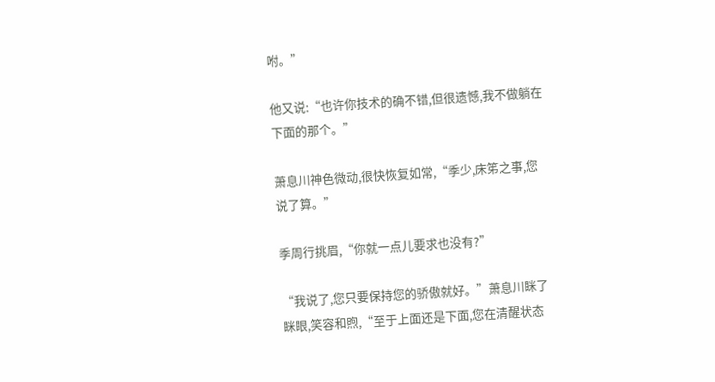咐。”

他又说:“也许你技术的确不错,但很遗憾,我不做躺在下面的那个。”

萧息川神色微动,很快恢复如常,“季少,床笫之事,您说了算。”

季周行挑眉,“你就一点儿要求也没有?”

“我说了,您只要保持您的骄傲就好。”萧息川眯了眯眼,笑容和煦,“至于上面还是下面,您在清醒状态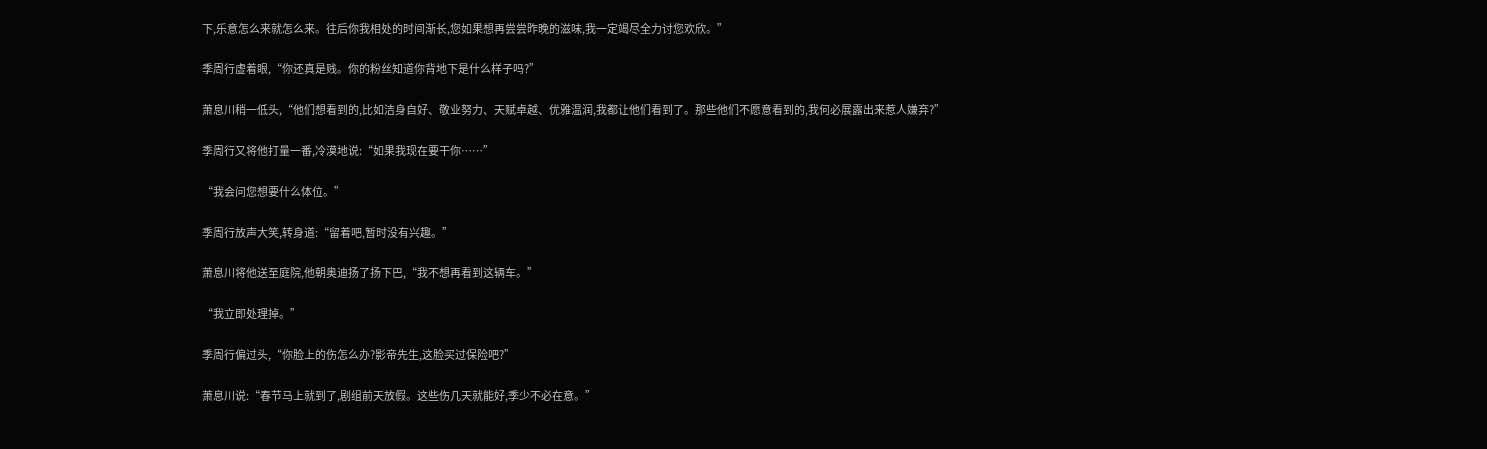下,乐意怎么来就怎么来。往后你我相处的时间渐长,您如果想再尝尝昨晚的滋味,我一定竭尽全力讨您欢欣。”

季周行虚着眼,“你还真是贱。你的粉丝知道你背地下是什么样子吗?”

萧息川稍一低头,“他们想看到的,比如洁身自好、敬业努力、天赋卓越、优雅温润,我都让他们看到了。那些他们不愿意看到的,我何必展露出来惹人嫌弃?”

季周行又将他打量一番,冷漠地说:“如果我现在要干你……”

“我会问您想要什么体位。”

季周行放声大笑,转身道:“留着吧,暂时没有兴趣。”

萧息川将他送至庭院,他朝奥迪扬了扬下巴,“我不想再看到这辆车。”

“我立即处理掉。”

季周行偏过头,“你脸上的伤怎么办?影帝先生,这脸买过保险吧?”

萧息川说:“春节马上就到了,剧组前天放假。这些伤几天就能好,季少不必在意。”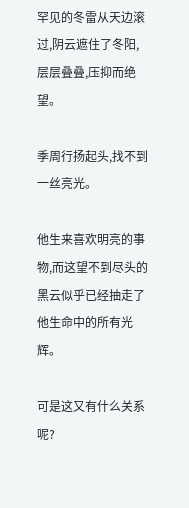罕见的冬雷从天边滚过,阴云遮住了冬阳,层层叠叠,压抑而绝望。

季周行扬起头,找不到一丝亮光。

他生来喜欢明亮的事物,而这望不到尽头的黑云似乎已经抽走了他生命中的所有光辉。

可是这又有什么关系呢?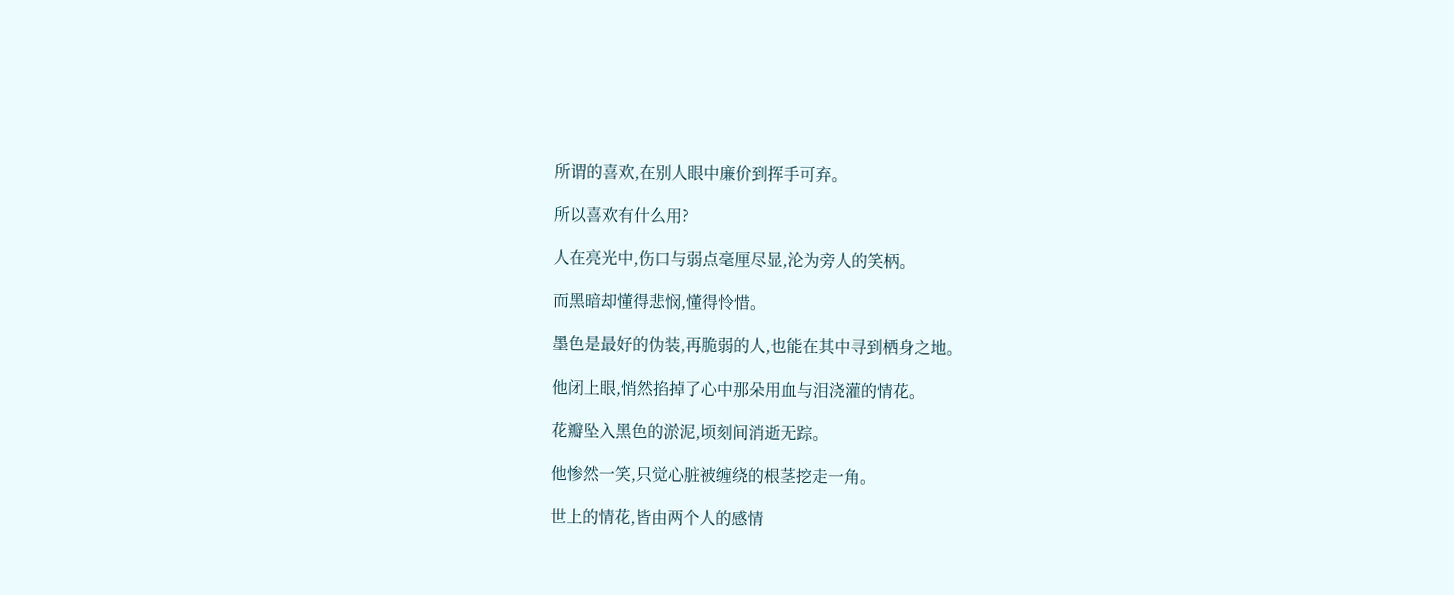所谓的喜欢,在别人眼中廉价到挥手可弃。

所以喜欢有什么用?

人在亮光中,伤口与弱点毫厘尽显,沦为旁人的笑柄。

而黑暗却懂得悲悯,懂得怜惜。

墨色是最好的伪装,再脆弱的人,也能在其中寻到栖身之地。

他闭上眼,悄然掐掉了心中那朵用血与泪浇灌的情花。

花瓣坠入黑色的淤泥,顷刻间消逝无踪。

他惨然一笑,只觉心脏被缠绕的根茎挖走一角。

世上的情花,皆由两个人的感情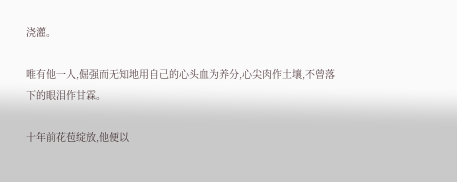浇灌。

唯有他一人,倔强而无知地用自己的心头血为养分,心尖肉作土壤,不曾落下的眼泪作甘霖。

十年前花苞绽放,他便以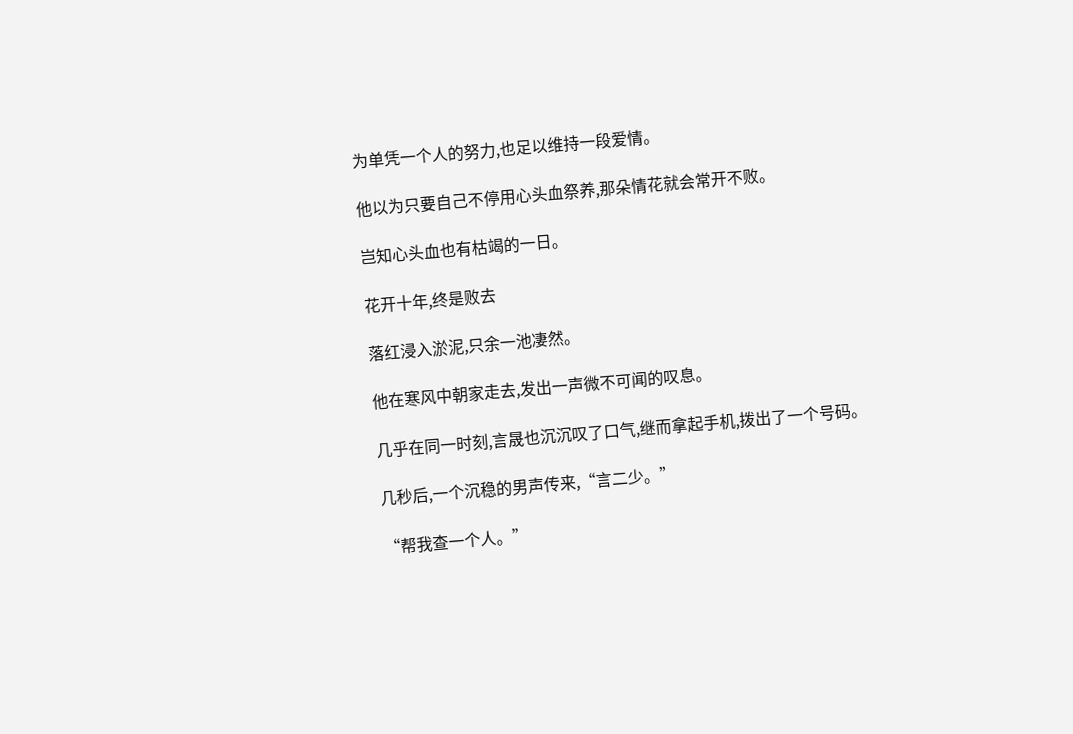为单凭一个人的努力,也足以维持一段爱情。

他以为只要自己不停用心头血祭养,那朵情花就会常开不败。

岂知心头血也有枯竭的一日。

花开十年,终是败去

落红浸入淤泥,只余一池凄然。

他在寒风中朝家走去,发出一声微不可闻的叹息。

几乎在同一时刻,言晟也沉沉叹了口气,继而拿起手机,拨出了一个号码。

几秒后,一个沉稳的男声传来,“言二少。”

“帮我查一个人。”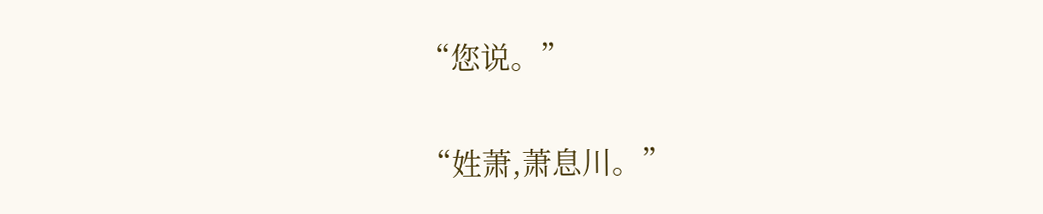“您说。”

“姓萧,萧息川。”